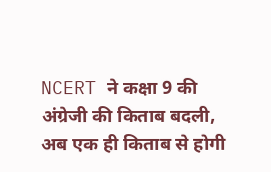NCERT ने कक्षा 9 की अंग्रेजी की किताब बदली, अब एक ही किताब से होगी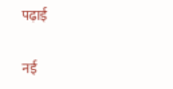पढ़ाई

नई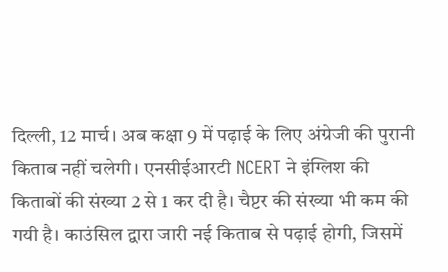दिल्ली, 12 मार्च। अब कक्षा 9 में पढ़ाई के लिए अंग्रेजी की पुरानी किताब नहीं चलेगी। एनसीईआरटी NCERT ने इंग्लिश की किताबों की संख्या 2 से 1 कर दी है। चैप्टर की संख्या भी कम की गयी है। काउंसिल द्वारा जारी नई किताब से पढ़ाई होगी, जिसमें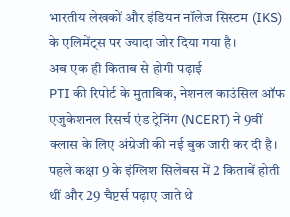भारतीय लेखकों और इंडियन नॉलेज सिस्टम (IKS) के एलिमेंट्स पर ज्यादा जोर दिया गया है।
अब एक ही किताब से होगी पढ़ाई
PTI की रिपोर्ट के मुताबिक, नेशनल काउंसिल ऑफ एजुकेशनल रिसर्च एंड ट्रेनिंग (NCERT) ने 9वीं क्लास के लिए अंग्रेजी की नई बुक जारी कर दी है। पहले कक्षा 9 के इंग्लिश सिलेबस में 2 किताबें होती थीं और 29 चैप्टर्स पढ़ाए जाते थे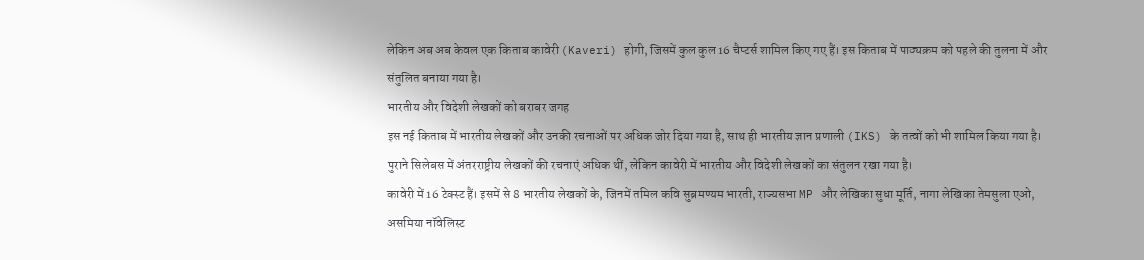लेकिन अब अब केवल एक किताब कावेरी (Kaveri) होगी, जिसमें कुल कुल 16 चैप्टर्स शामिल किए गए हैं। इस किताब में पाठ्यक्रम को पहले की तुलना में और संतुलित बनाया गया है।
भारतीय और विदेशी लेखकों को बराबर जगह
इस नई किताब में भारतीय लेखकों और उनकी रचनाओं पर अधिक जोर दिया गया है, साथ ही भारतीय ज्ञान प्रणाली (IKS) के तत्वों को भी शामिल किया गया है। पुराने सिलेबस में अंतरराष्ट्रीय लेखकों की रचनाएं अधिक थीं, लेकिन कावेरी में भारतीय और विदेशी लेखकों का संतुलन रखा गया है।
कावेरी में 16 टेक्स्ट हैं। इसमें से 8 भारतीय लेखकों के, जिनमें तमिल कवि सुब्रमण्यम भारती, राज्यसभा MP और लेखिका सुधा मूर्ति, नागा लेखिका तेमसुला एओ, असमिया नॉवेलिस्ट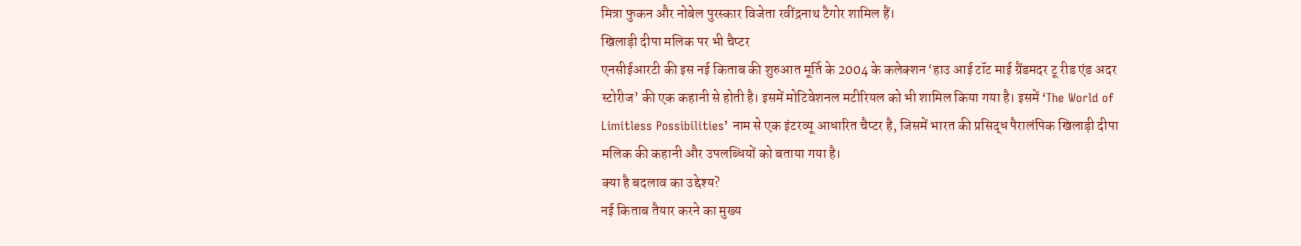मित्रा फुकन और नोबेल पुरस्कार विजेता रवींद्रनाथ टैगोर शामिल हैं।
खिलाड़ी दीपा मलिक पर भी चैप्टर
एनसीईआरटी की इस नई किताब की शुरुआत मूर्ति के 2004 के कलेक्शन ‘हाउ आई टॉट माई ग्रैंडमदर टू रीड एंड अदर स्टोरीज’ की एक कहानी से होती है। इसमें मोटिवेशनल मटीरियल को भी शामिल किया गया है। इसमें ‘The World of Limitless Possibilities’ नाम से एक इंटरव्यू आधारित चैप्टर है, जिसमें भारत की प्रसिद्ध पैरालंपिक खिलाड़ी दीपा मलिक की कहानी और उपलब्धियों को बताया गया है।
क्या है बदलाव का उद्देश्य?
नई किताब तैयार करने का मुख्य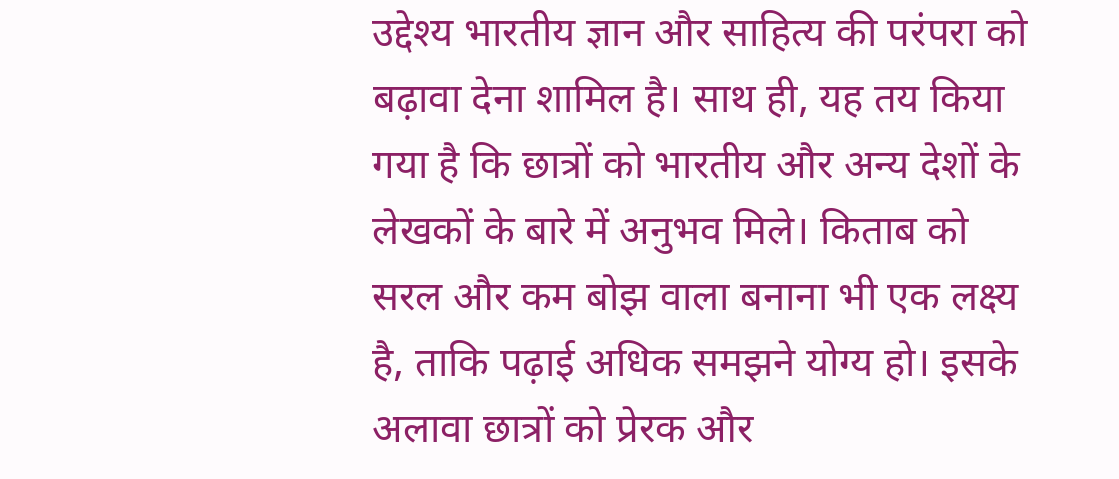उद्देश्य भारतीय ज्ञान और साहित्य की परंपरा को बढ़ावा देना शामिल है। साथ ही, यह तय किया गया है कि छात्रों को भारतीय और अन्य देशों के लेखकों के बारे में अनुभव मिले। किताब को सरल और कम बोझ वाला बनाना भी एक लक्ष्य है, ताकि पढ़ाई अधिक समझने योग्य हो। इसके अलावा छात्रों को प्रेरक और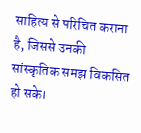साहित्य से परिचित कराना है, जिससे उनकी सांस्कृतिक समझ विकसित हो सके।